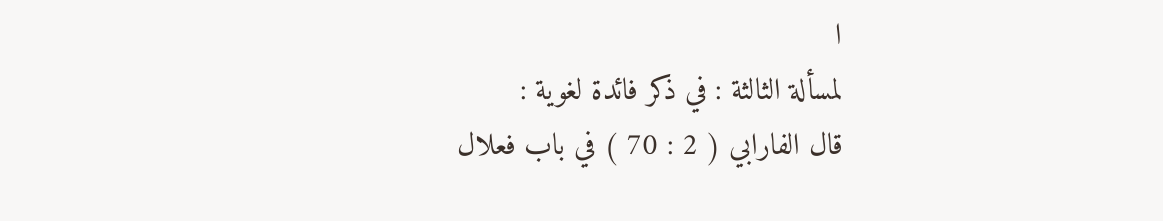ا
لمسألة الثالثة : في ذكر فائدة لغوية :
قال الفارابي ( 2 : 70 ) في باب فعلال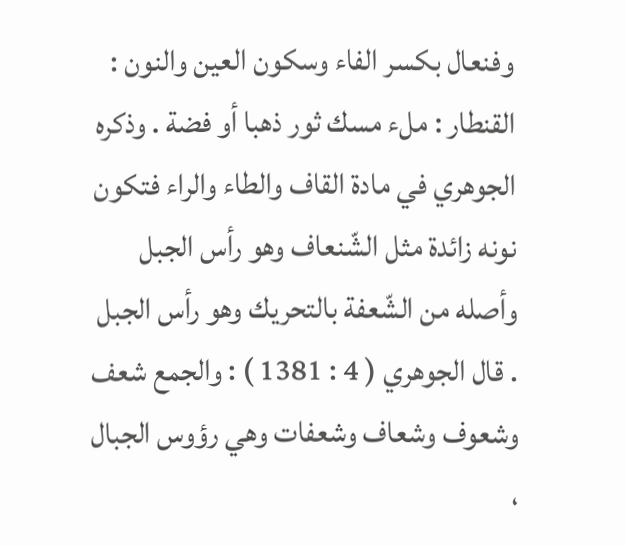وفنعال بكسر الفاء وسكون العين والنون :
القنطار : ملء مسك ثور ذهبا أو فضة . وذكره الجوهري في مادة القاف والطاء والراء فتكون نونه زائدة مثل الشّنعاف وهو رأس الجبل وأصله من الشّعفة بالتحريك وهو رأس الجبل . قال الجوهري ( 4 : 1381 ) : والجمع شعف وشعوف وشعاف وشعفات وهي رؤوس الجبال ،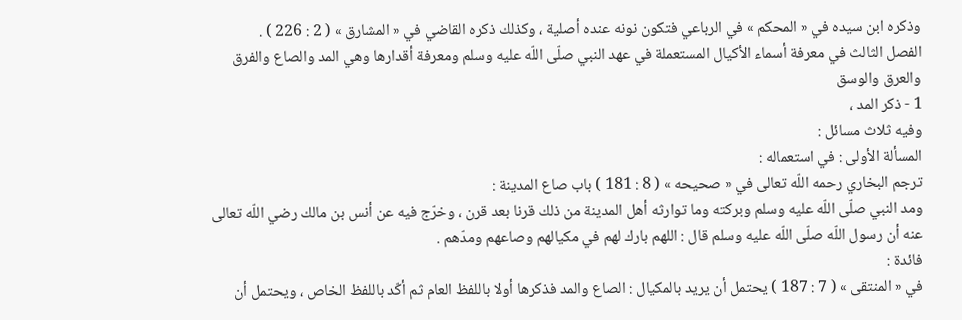وذكره ابن سيده في « المحكم » في الرباعي فتكون نونه عنده أصلية ، وكذلك ذكره القاضي في « المشارق » ( 2 : 226 ) .
الفصل الثالث في معرفة أسماء الأكيال المستعملة في عهد النبي صلّى اللّه عليه وسلم ومعرفة أقدارها وهي المد والصاع والفرق والعرق والوسق
1 - ذكر المد ،
وفيه ثلاث مسائل :
المسألة الأولى : في استعماله :
ترجم البخاري رحمه اللّه تعالى في « صحيحه » ( 8 : 181 ) باب صاع المدينة :
ومد النبي صلّى اللّه عليه وسلم وبركته وما توارثه أهل المدينة من ذلك قرنا بعد قرن ، وخرّج فيه عن أنس بن مالك رضي اللّه تعالى عنه أن رسول اللّه صلّى اللّه عليه وسلم قال : اللهم بارك لهم في مكيالهم وصاعهم ومدّهم .
فائدة :
في « المنتقى » ( 7 : 187 ) يحتمل أن يريد بالمكيال : الصاع والمد فذكرها أولا باللفظ العام ثم أكّد باللفظ الخاص ، ويحتمل أن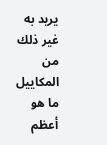يريد به غير ذلك من المكاييل ما هو أعظم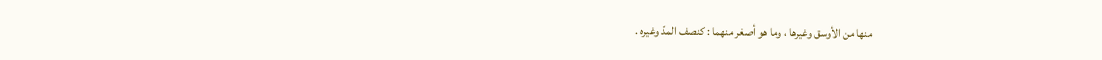منها من الأوسق وغيرها ، وما هو أصغر منهما : كنصف المدّ وغيره .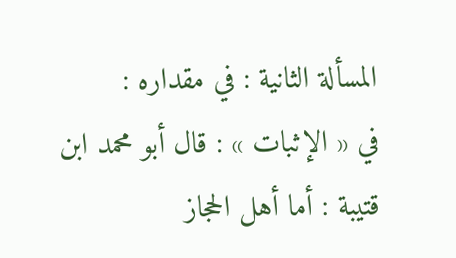المسألة الثانية : في مقداره :
في « الإثبات » : قال أبو محمد ابن قتيبة : أما أهل الحجاز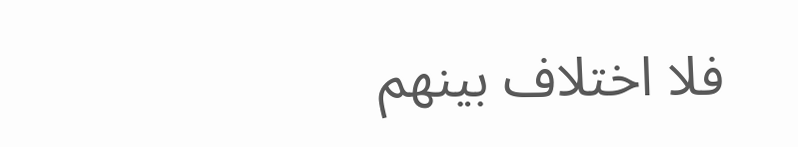فلا اختلاف بينهم